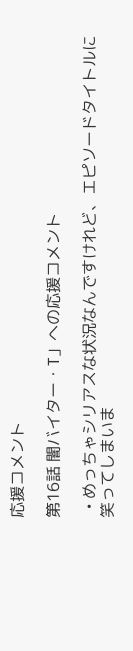応援コメント

第16話 闇バイター・T」への応援コメント

  • めっちゃシリアスな状況なんですけれど、エピソードタイトルに笑ってしまいま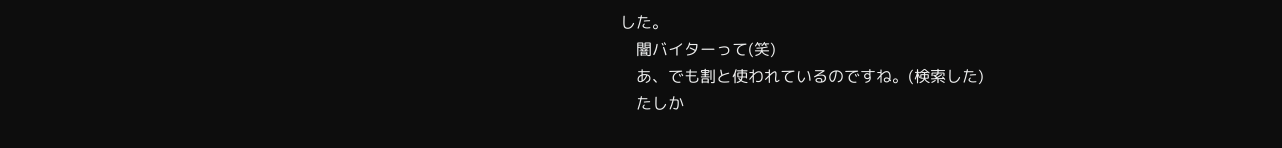した。
    闇バイターって(笑)
    あ、でも割と使われているのですね。(検索した)
    たしか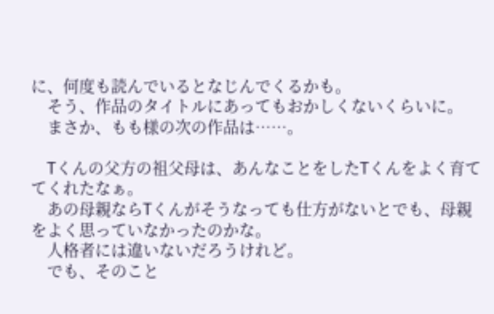に、何度も読んでいるとなじんでくるかも。
    そう、作品のタイトルにあってもおかしくないくらいに。
    まさか、もも様の次の作品は……。

    Tくんの父方の祖父母は、あんなことをしたTくんをよく育ててくれたなぁ。
    あの母親ならTくんがそうなっても仕方がないとでも、母親をよく思っていなかったのかな。
    人格者には違いないだろうけれど。
    でも、そのこと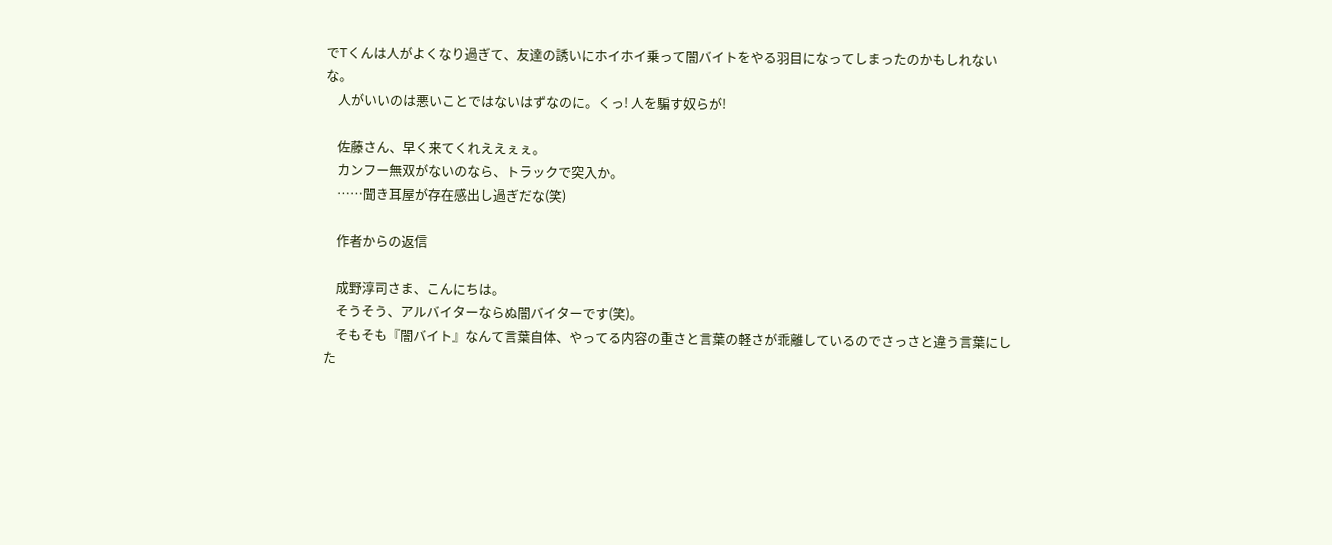でTくんは人がよくなり過ぎて、友達の誘いにホイホイ乗って闇バイトをやる羽目になってしまったのかもしれないな。
    人がいいのは悪いことではないはずなのに。くっ! 人を騙す奴らが!

    佐藤さん、早く来てくれええぇぇ。
    カンフー無双がないのなら、トラックで突入か。
    ……聞き耳屋が存在感出し過ぎだな(笑)

    作者からの返信

    成野淳司さま、こんにちは。
    そうそう、アルバイターならぬ闇バイターです(笑)。
    そもそも『闇バイト』なんて言葉自体、やってる内容の重さと言葉の軽さが乖離しているのでさっさと違う言葉にした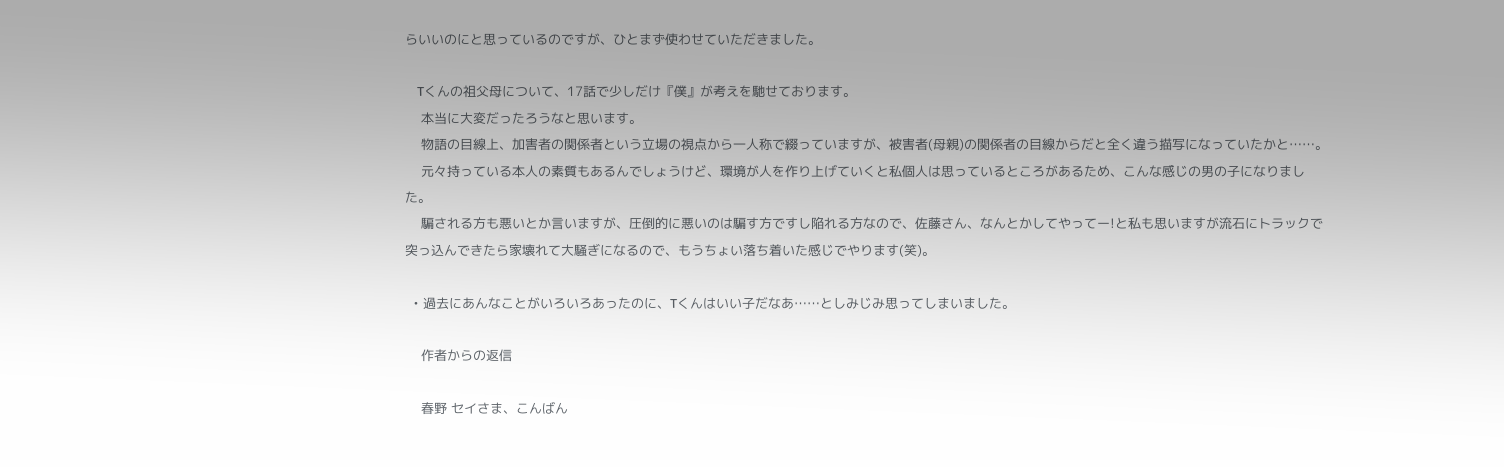らいいのにと思っているのですが、ひとまず使わせていただきました。

    Tくんの祖父母について、17話で少しだけ『僕』が考えを馳せております。
    本当に大変だったろうなと思います。
    物語の目線上、加害者の関係者という立場の視点から一人称で綴っていますが、被害者(母親)の関係者の目線からだと全く違う描写になっていたかと……。
    元々持っている本人の素質もあるんでしょうけど、環境が人を作り上げていくと私個人は思っているところがあるため、こんな感じの男の子になりました。
    騙される方も悪いとか言いますが、圧倒的に悪いのは騙す方ですし陥れる方なので、佐藤さん、なんとかしてやってー!と私も思いますが流石にトラックで突っ込んできたら家壊れて大騒ぎになるので、もうちょい落ち着いた感じでやります(笑)。

  • 過去にあんなことがいろいろあったのに、Tくんはいい子だなあ……としみじみ思ってしまいました。

    作者からの返信

    春野 セイさま、こんばん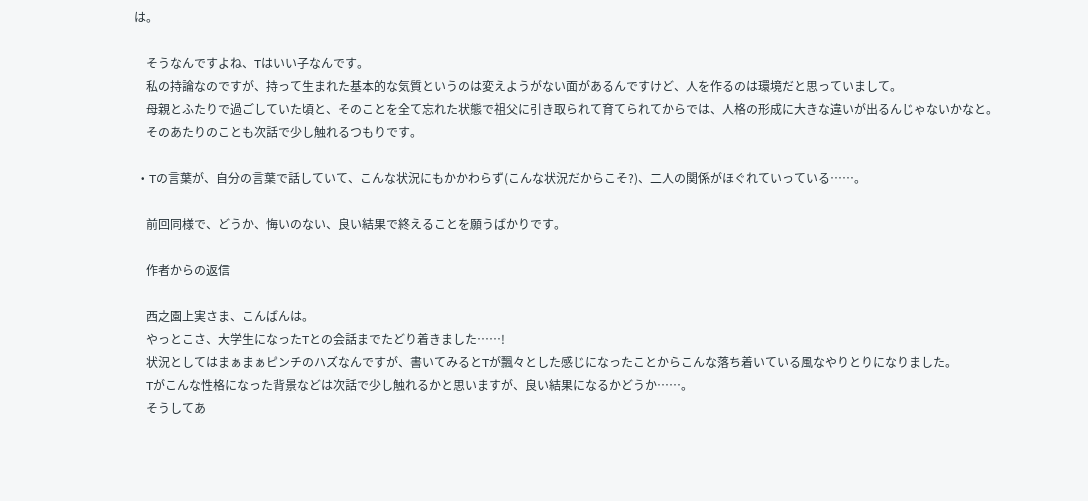は。

    そうなんですよね、Tはいい子なんです。
    私の持論なのですが、持って生まれた基本的な気質というのは変えようがない面があるんですけど、人を作るのは環境だと思っていまして。
    母親とふたりで過ごしていた頃と、そのことを全て忘れた状態で祖父に引き取られて育てられてからでは、人格の形成に大きな違いが出るんじゃないかなと。
    そのあたりのことも次話で少し触れるつもりです。

  • Tの言葉が、自分の言葉で話していて、こんな状況にもかかわらず(こんな状況だからこそ?)、二人の関係がほぐれていっている……。

    前回同様で、どうか、悔いのない、良い結果で終えることを願うばかりです。

    作者からの返信

    西之園上実さま、こんばんは。
    やっとこさ、大学生になったTとの会話までたどり着きました……!
    状況としてはまぁまぁピンチのハズなんですが、書いてみるとTが飄々とした感じになったことからこんな落ち着いている風なやりとりになりました。
    Tがこんな性格になった背景などは次話で少し触れるかと思いますが、良い結果になるかどうか……。
    そうしてあ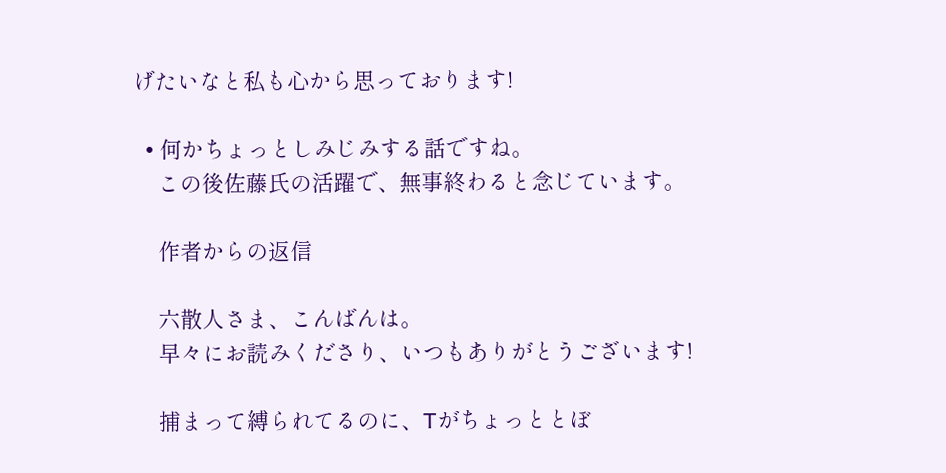げたいなと私も心から思っております!

  • 何かちょっとしみじみする話ですね。
    この後佐藤氏の活躍で、無事終わると念じています。

    作者からの返信

    六散人さま、こんばんは。
    早々にお読みくださり、いつもありがとうございます!

    捕まって縛られてるのに、Tがちょっととぼ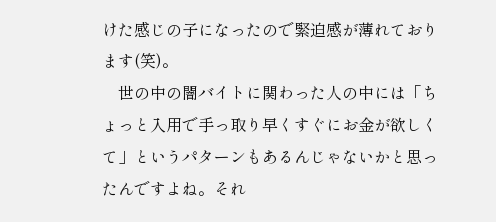けた感じの子になったので緊迫感が薄れております(笑)。
    世の中の闇バイトに関わった人の中には「ちょっと入用で手っ取り早くすぐにお金が欲しくて」というパターンもあるんじゃないかと思ったんですよね。それ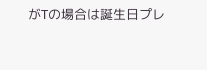がTの場合は誕生日プレ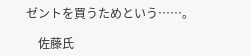ゼントを買うためという……。

    佐藤氏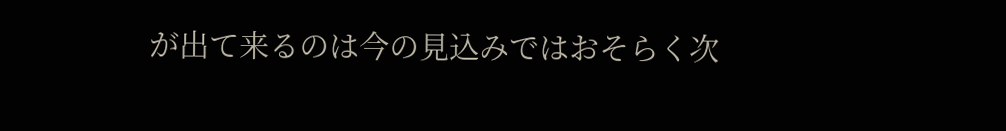が出て来るのは今の見込みではおそらく次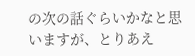の次の話ぐらいかなと思いますが、とりあえ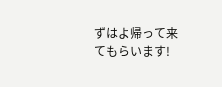ずはよ帰って来てもらいます!